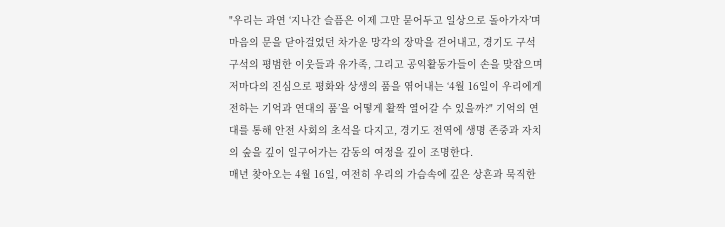"우리는 과연 ‘지나간 슬픔은 이제 그만 묻어두고 일상으로 돌아가자’며 마음의 문을 닫아걸었던 차가운 망각의 장막을 걷어내고, 경기도 구석구석의 평범한 이웃들과 유가족, 그리고 공익활동가들이 손을 맞잡으며 저마다의 진심으로 평화와 상생의 품을 엮어내는 ‘4월 16일이 우리에게 전하는 기억과 연대의 품’을 어떻게 활짝 열어갈 수 있을까?" 기억의 연대를 통해 안전 사회의 초석을 다지고, 경기도 전역에 생명 존중과 자치의 숲을 깊이 일구어가는 감동의 여정을 깊이 조명한다.
매년 찾아오는 4월 16일, 여전히 우리의 가슴속에 깊은 상흔과 묵직한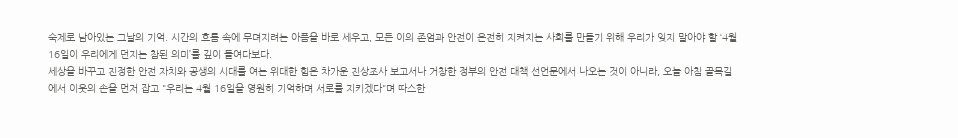숙제로 남아있는 그날의 기억. 시간의 흐름 속에 무뎌지려는 아픔을 바로 세우고, 모든 이의 존엄과 안전이 온전히 지켜지는 사회를 만들기 위해 우리가 잊지 말아야 할 ‘4월 16일이 우리에게 던지는 참된 의미’를 깊이 들여다보다.
세상을 바꾸고 진정한 안전 자치와 공생의 시대를 여는 위대한 힘은 차가운 진상조사 보고서나 거창한 정부의 안전 대책 선언문에서 나오는 것이 아니라, 오늘 아침 골목길에서 이웃의 손을 먼저 잡고 "우리는 4월 16일을 영원히 기억하며 서로를 지키겠다"며 따스한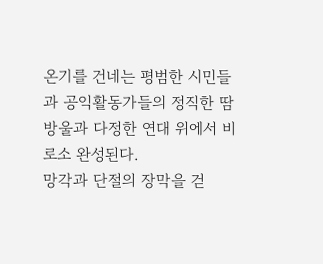온기를 건네는 평범한 시민들과 공익활동가들의 정직한 땀방울과 다정한 연대 위에서 비로소 완성된다.
망각과 단절의 장막을 걷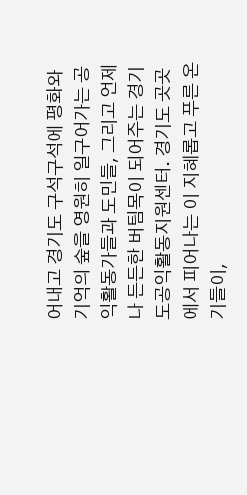어내고 경기도 구석구석에 평화와 기억의 숲을 영원히 일구어가는 공익활동가들과 도민들, 그리고 언제나 든든한 버팀목이 되어주는 경기도공익활동지원센터. 경기도 곳곳에서 피어나는 이 지혜롭고 푸른 온기들이,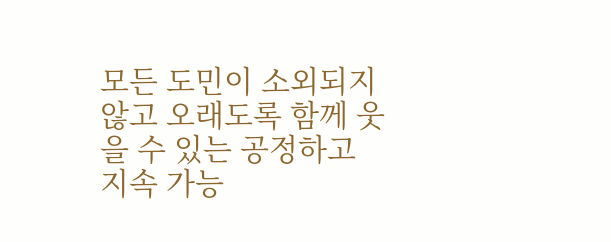모든 도민이 소외되지 않고 오래도록 함께 웃을 수 있는 공정하고 지속 가능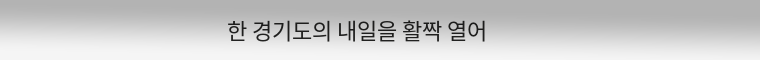한 경기도의 내일을 활짝 열어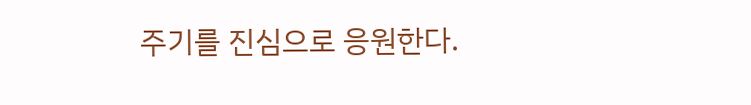주기를 진심으로 응원한다.